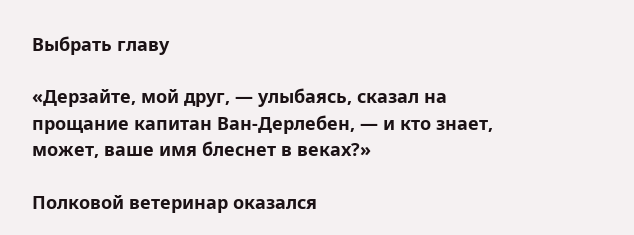Выбрать главу

«Дерзайте, мой друг, — улыбаясь, сказал на прощание капитан Ван-Дерлебен, — и кто знает, может, ваше имя блеснет в веках?»

Полковой ветеринар оказался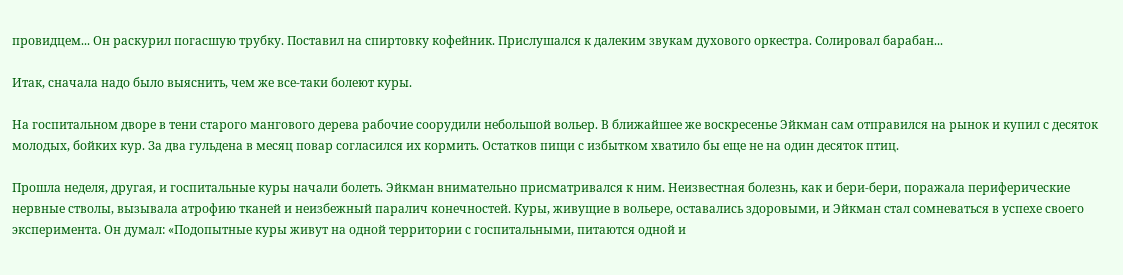провидцем... Он раскурил погасшую трубку. Поставил на спиртовку кофейник. Прислушался к далеким звукам духового оркестра. Солировал барабан...

Итак, сначала надо было выяснить, чем же все-таки болеют куры.

На госпитальном дворе в тени старого мангового дерева рабочие соорудили небольшой вольер. В ближайшее же воскресенье Эйкман сам отправился на рынок и купил с десяток молодых, бойких кур. За два гульдена в месяц повар согласился их кормить. Остатков пищи с избытком хватило бы еще не на один десяток птиц.

Прошла неделя, другая, и госпитальные куры начали болеть. Эйкман внимательно присматривался к ним. Неизвестная болезнь, как и бери-бери, поражала периферические нервные стволы, вызывала атрофию тканей и неизбежный паралич конечностей. Куры, живущие в вольере, оставались здоровыми, и Эйкман стал сомневаться в успехе своего эксперимента. Он думал: «Подопытные куры живут на одной территории с госпитальными, питаются одной и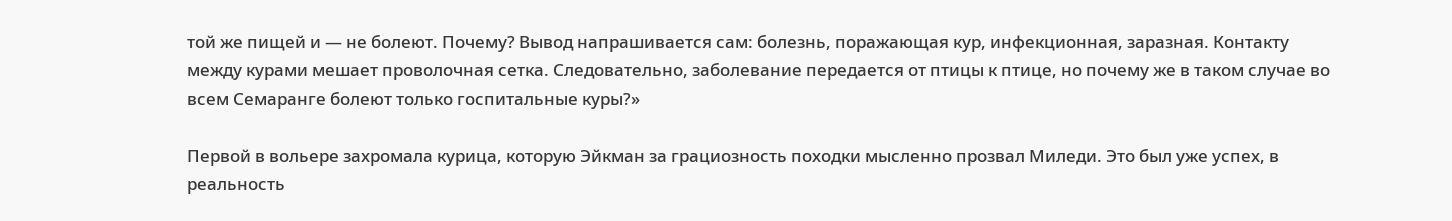той же пищей и — не болеют. Почему? Вывод напрашивается сам: болезнь, поражающая кур, инфекционная, заразная. Контакту между курами мешает проволочная сетка. Следовательно, заболевание передается от птицы к птице, но почему же в таком случае во всем Семаранге болеют только госпитальные куры?»

Первой в вольере захромала курица, которую Эйкман за грациозность походки мысленно прозвал Миледи. Это был уже успех, в реальность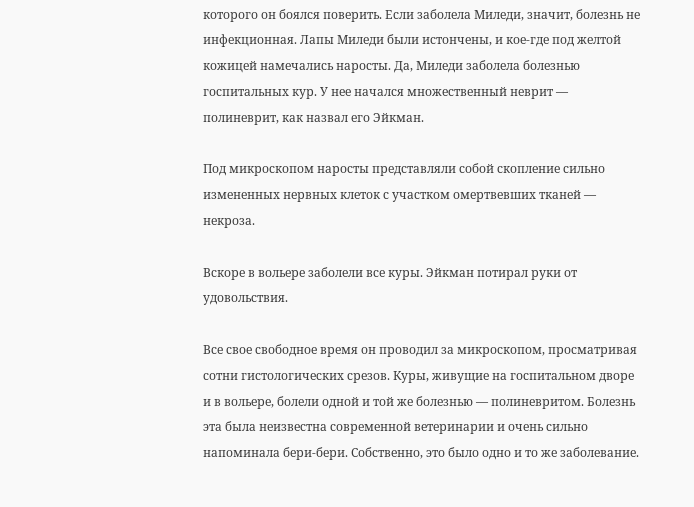которого он боялся поверить. Если заболела Миледи, значит, болезнь не инфекционная. Лапы Миледи были истончены, и кое-где под желтой кожицей намечались наросты. Да, Миледи заболела болезнью госпитальных кур. У нее начался множественный неврит — полиневрит, как назвал его Эйкман.

Под микроскопом наросты представляли собой скопление сильно измененных нервных клеток с участком омертвевших тканей — некроза.

Вскоре в вольере заболели все куры. Эйкман потирал руки от удовольствия.

Все свое свободное время он проводил за микроскопом, просматривая сотни гистологических срезов. Куры, живущие на госпитальном дворе и в вольере, болели одной и той же болезнью — полиневритом. Болезнь эта была неизвестна современной ветеринарии и очень сильно напоминала бери-бери. Собственно, это было одно и то же заболевание.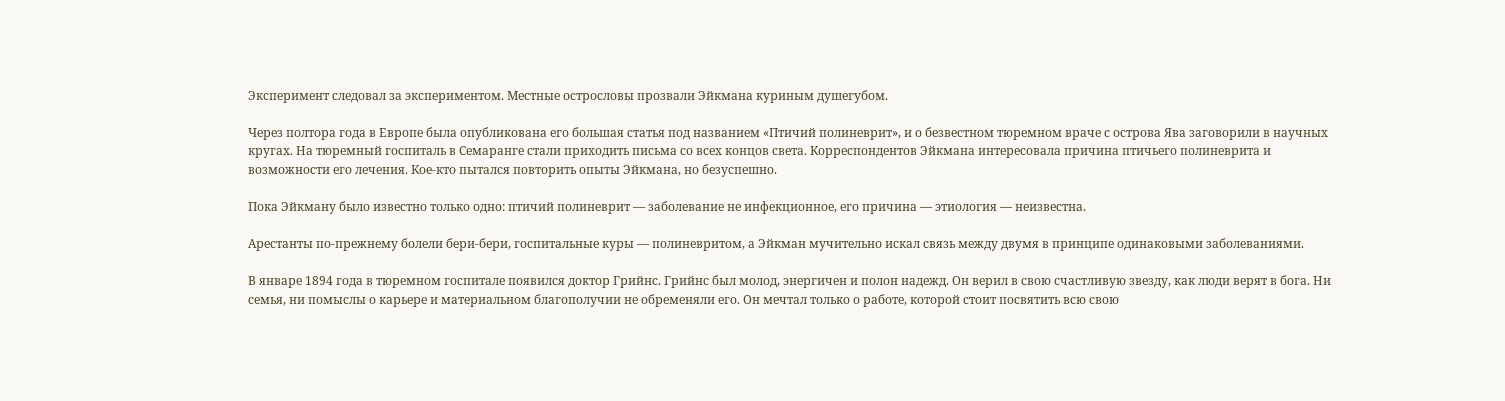Эксперимент следовал за экспериментом. Местные острословы прозвали Эйкмана куриным душегубом.

Через полтора года в Европе была опубликована его большая статья под названием «Птичий полиневрит», и о безвестном тюремном враче с острова Ява заговорили в научных кругах. На тюремный госпиталь в Семаранге стали приходить письма со всех концов света. Корреспондентов Эйкмана интересовала причина птичьего полиневрита и возможности его лечения. Кое-кто пытался повторить опыты Эйкмана, но безуспешно.

Пока Эйкману было известно только одно: птичий полиневрит — заболевание не инфекционное, его причина — этиология — неизвестна.

Арестанты по-прежнему болели бери-бери, госпитальные куры — полиневритом, а Эйкман мучительно искал связь между двумя в принципе одинаковыми заболеваниями.

В январе 1894 года в тюремном госпитале появился доктор Грийнс. Грийнс был молод, энергичен и полон надежд. Он верил в свою счастливую звезду, как люди верят в бога. Ни семья, ни помыслы о карьере и материальном благополучии не обременяли его. Он мечтал только о работе, которой стоит посвятить всю свою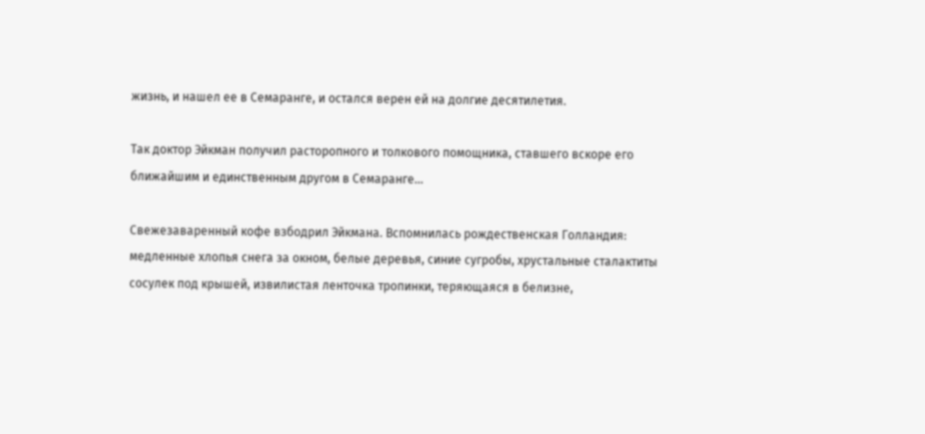жизнь, и нашел ее в Семаранге, и остался верен ей на долгие десятилетия.

Так доктор Эйкман получил расторопного и толкового помощника, ставшего вскоре его ближайшим и единственным другом в Семаранге...

Свежезаваренный кофе взбодрил Эйкмана. Вспомнилась рождественская Голландия: медленные хлопья снега за окном, белые деревья, синие сугробы, хрустальные сталактиты сосулек под крышей, извилистая ленточка тропинки, теряющаяся в белизне,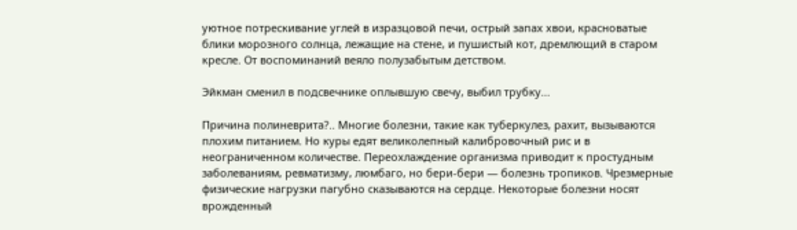уютное потрескивание углей в изразцовой печи, острый запах хвои, красноватые блики морозного солнца, лежащие на стене, и пушистый кот, дремлющий в старом кресле. От воспоминаний веяло полузабытым детством.

Эйкман сменил в подсвечнике оплывшую свечу, выбил трубку...

Причина полиневрита?.. Многие болезни, такие как туберкулез, рахит, вызываются плохим питанием. Но куры едят великолепный калибровочный рис и в неограниченном количестве. Переохлаждение организма приводит к простудным заболеваниям, ревматизму, люмбаго, но бери-бери — болезнь тропиков. Чрезмерные физические нагрузки пагубно сказываются на сердце. Некоторые болезни носят врожденный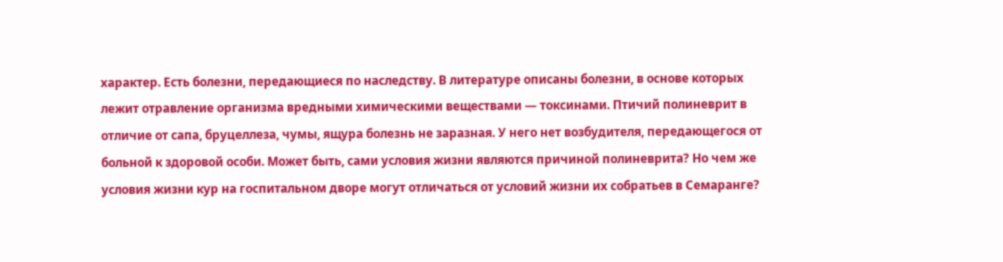характер. Есть болезни, передающиеся по наследству. В литературе описаны болезни, в основе которых лежит отравление организма вредными химическими веществами — токсинами. Птичий полиневрит в отличие от сапа, бруцеллеза, чумы, ящура болезнь не заразная. У него нет возбудителя, передающегося от больной к здоровой особи. Может быть, сами условия жизни являются причиной полиневрита? Но чем же условия жизни кур на госпитальном дворе могут отличаться от условий жизни их собратьев в Семаранге?